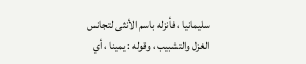سليمانيا ، فأنزله باسم الأنثى لتجانس الغزل والتشبيب ، وقوله : يمينا ، أي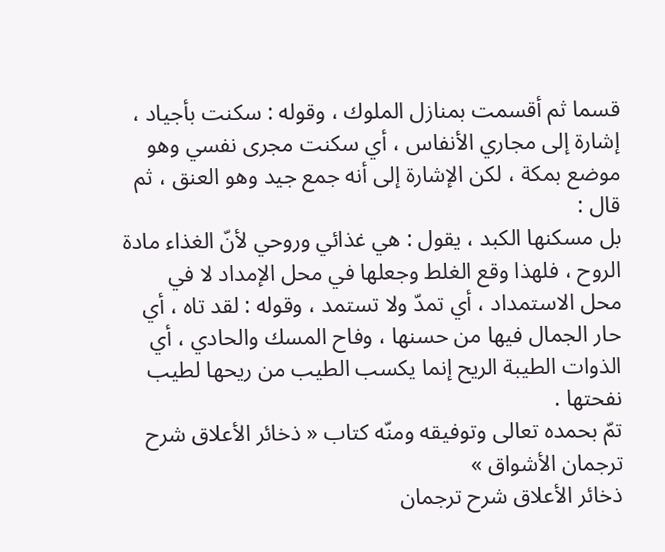قسما ثم أقسمت بمنازل الملوك ، وقوله : سكنت بأجياد ، إشارة إلى مجاري الأنفاس ، أي سكنت مجرى نفسي وهو موضع بمكة ، لكن الإشارة إلى أنه جمع جيد وهو العنق ، ثم قال :
بل مسكنها الكبد ، يقول : هي غذائي وروحي لأنّ الغذاء مادة الروح ، فلهذا وقع الغلط وجعلها في محل الإمداد لا في محل الاستمداد ، أي تمدّ ولا تستمد ، وقوله : لقد تاه ، أي حار الجمال فيها من حسنها ، وفاح المسك والحادي ، أي الذوات الطيبة الريح إنما يكسب الطيب من ريحها لطيب نفحتها .
تمّ بحمده تعالى وتوفيقه ومنّه كتاب « ذخائر الأعلاق شرح ترجمان الأشواق »
ذخائر الأعلاق شرح ترجمان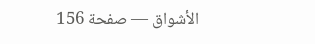الأشواق — صفحة 156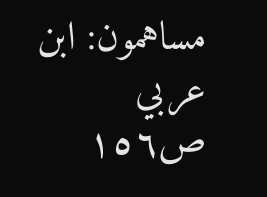مساهمون: ابن عربي
ص١٥٦